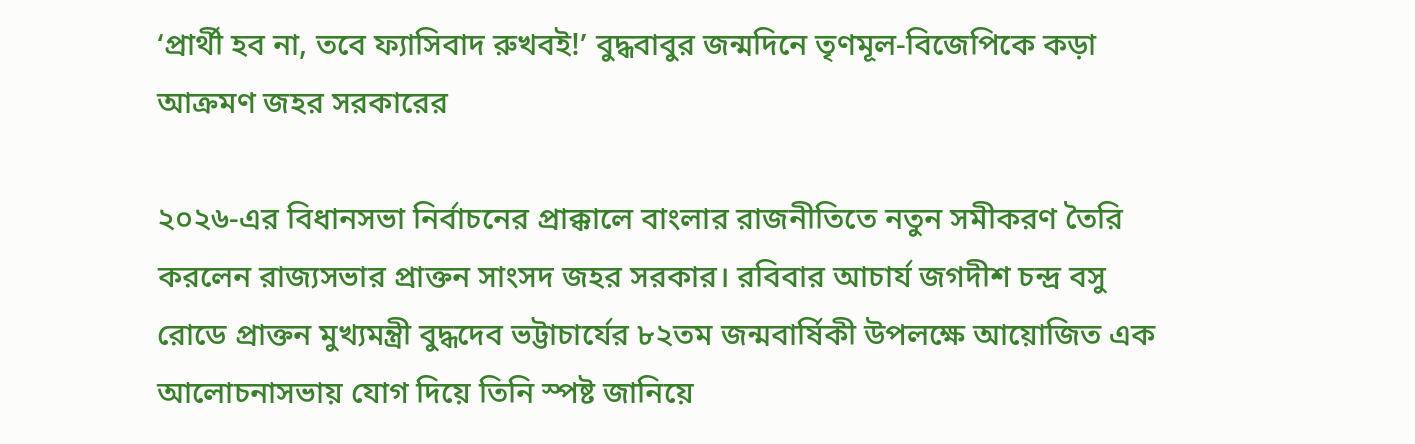‘প্রার্থী হব না, তবে ফ্যাসিবাদ রুখবই!’ বুদ্ধবাবুর জন্মদিনে তৃণমূল-বিজেপিকে কড়া আক্রমণ জহর সরকারের

২০২৬-এর বিধানসভা নির্বাচনের প্রাক্কালে বাংলার রাজনীতিতে নতুন সমীকরণ তৈরি করলেন রাজ্যসভার প্রাক্তন সাংসদ জহর সরকার। রবিবার আচার্য জগদীশ চন্দ্র বসু রোডে প্রাক্তন মুখ্যমন্ত্রী বুদ্ধদেব ভট্টাচার্যের ৮২তম জন্মবার্ষিকী উপলক্ষে আয়োজিত এক আলোচনাসভায় যোগ দিয়ে তিনি স্পষ্ট জানিয়ে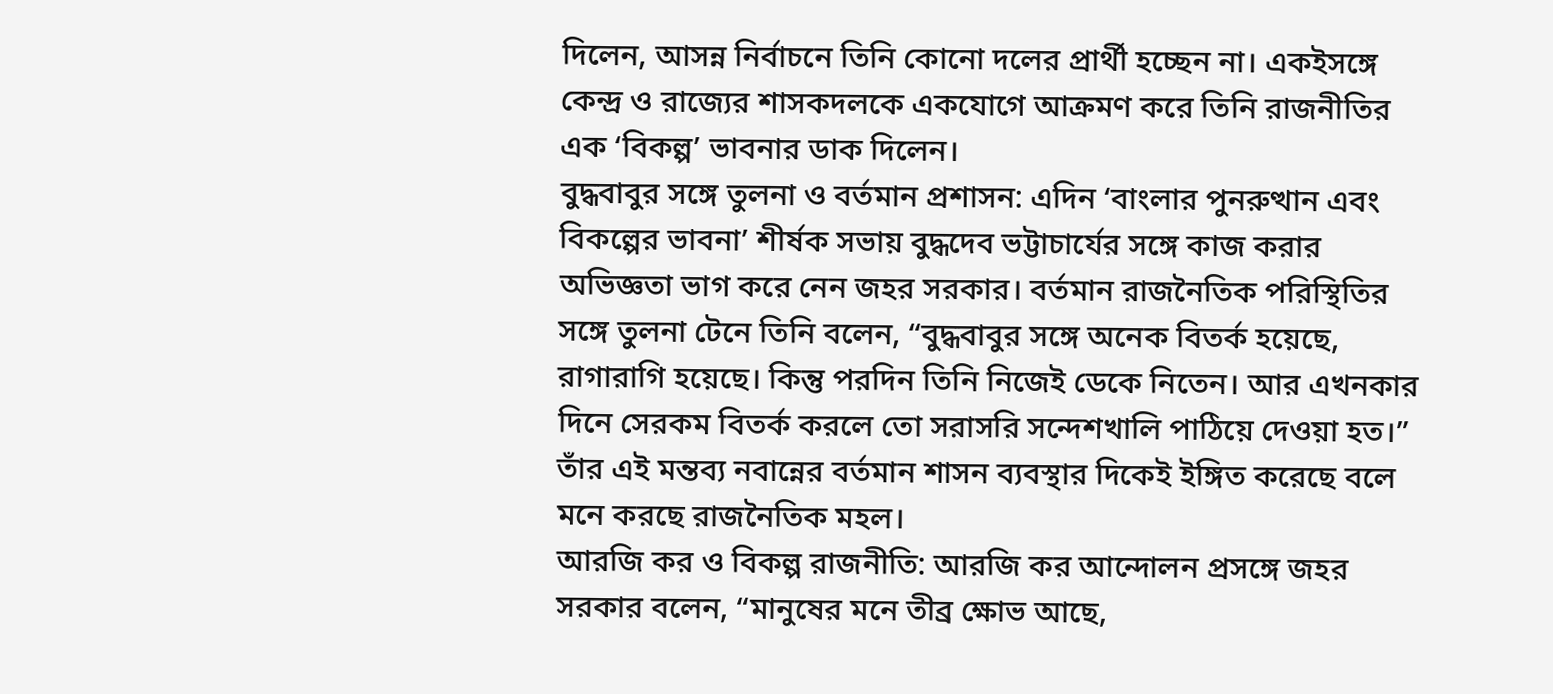দিলেন, আসন্ন নির্বাচনে তিনি কোনো দলের প্রার্থী হচ্ছেন না। একইসঙ্গে কেন্দ্র ও রাজ্যের শাসকদলকে একযোগে আক্রমণ করে তিনি রাজনীতির এক ‘বিকল্প’ ভাবনার ডাক দিলেন।
বুদ্ধবাবুর সঙ্গে তুলনা ও বর্তমান প্রশাসন: এদিন ‘বাংলার পুনরুত্থান এবং বিকল্পের ভাবনা’ শীর্ষক সভায় বুদ্ধদেব ভট্টাচার্যের সঙ্গে কাজ করার অভিজ্ঞতা ভাগ করে নেন জহর সরকার। বর্তমান রাজনৈতিক পরিস্থিতির সঙ্গে তুলনা টেনে তিনি বলেন, “বুদ্ধবাবুর সঙ্গে অনেক বিতর্ক হয়েছে, রাগারাগি হয়েছে। কিন্তু পরদিন তিনি নিজেই ডেকে নিতেন। আর এখনকার দিনে সেরকম বিতর্ক করলে তো সরাসরি সন্দেশখালি পাঠিয়ে দেওয়া হত।” তাঁর এই মন্তব্য নবান্নের বর্তমান শাসন ব্যবস্থার দিকেই ইঙ্গিত করেছে বলে মনে করছে রাজনৈতিক মহল।
আরজি কর ও বিকল্প রাজনীতি: আরজি কর আন্দোলন প্রসঙ্গে জহর সরকার বলেন, “মানুষের মনে তীব্র ক্ষোভ আছে,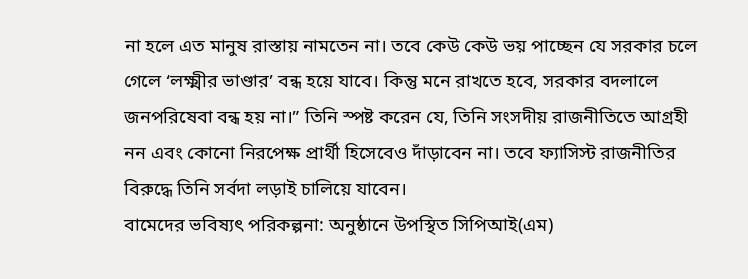না হলে এত মানুষ রাস্তায় নামতেন না। তবে কেউ কেউ ভয় পাচ্ছেন যে সরকার চলে গেলে ‘লক্ষ্মীর ভাণ্ডার’ বন্ধ হয়ে যাবে। কিন্তু মনে রাখতে হবে, সরকার বদলালে জনপরিষেবা বন্ধ হয় না।” তিনি স্পষ্ট করেন যে, তিনি সংসদীয় রাজনীতিতে আগ্রহী নন এবং কোনো নিরপেক্ষ প্রার্থী হিসেবেও দাঁড়াবেন না। তবে ফ্যাসিস্ট রাজনীতির বিরুদ্ধে তিনি সর্বদা লড়াই চালিয়ে যাবেন।
বামেদের ভবিষ্যৎ পরিকল্পনা: অনুষ্ঠানে উপস্থিত সিপিআই(এম)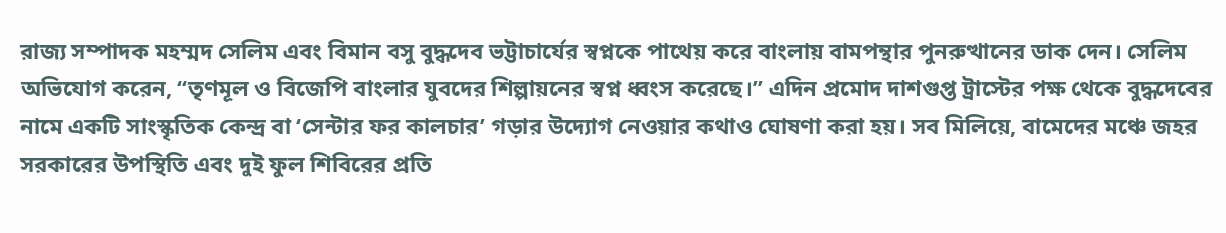রাজ্য সম্পাদক মহম্মদ সেলিম এবং বিমান বসু বুদ্ধদেব ভট্টাচার্যের স্বপ্নকে পাথেয় করে বাংলায় বামপন্থার পুনরুত্থানের ডাক দেন। সেলিম অভিযোগ করেন, “তৃণমূল ও বিজেপি বাংলার যুবদের শিল্পায়নের স্বপ্ন ধ্বংস করেছে।” এদিন প্রমোদ দাশগুপ্ত ট্রাস্টের পক্ষ থেকে বুদ্ধদেবের নামে একটি সাংস্কৃতিক কেন্দ্র বা ‘সেন্টার ফর কালচার’ গড়ার উদ্যোগ নেওয়ার কথাও ঘোষণা করা হয়। সব মিলিয়ে, বামেদের মঞ্চে জহর সরকারের উপস্থিতি এবং দুই ফুল শিবিরের প্রতি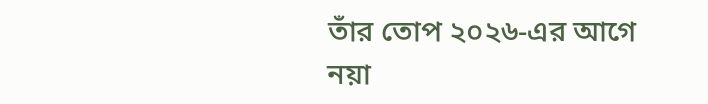তাঁর তোপ ২০২৬-এর আগে নয়া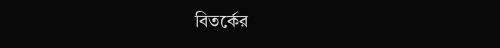বিতর্কের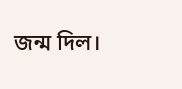জন্ম দিল।